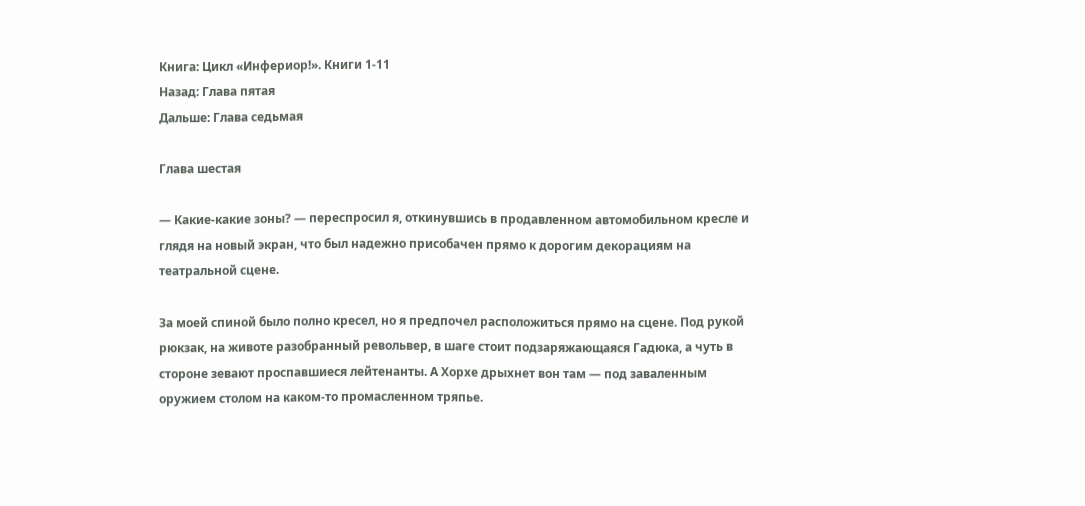Книга: Цикл «Инфериор!». Книги 1-11
Назад: Глава пятая
Дальше: Глава седьмая

Глава шестая

— Какие-какие зоны? — переспросил я, откинувшись в продавленном автомобильном кресле и глядя на новый экран, что был надежно присобачен прямо к дорогим декорациям на театральной сцене.

За моей спиной было полно кресел, но я предпочел расположиться прямо на сцене. Под рукой рюкзак, на животе разобранный револьвер, в шаге стоит подзаряжающаяся Гадюка, а чуть в стороне зевают проспавшиеся лейтенанты. А Хорхе дрыхнет вон там — под заваленным оружием столом на каком-то промасленном тряпье.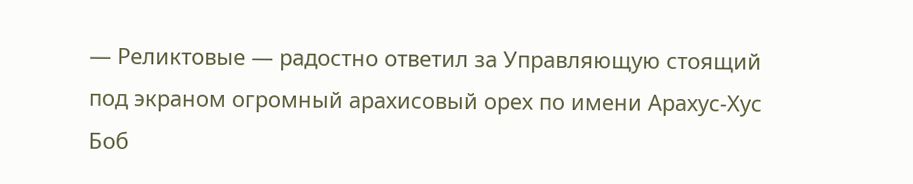— Реликтовые — радостно ответил за Управляющую стоящий под экраном огромный арахисовый орех по имени Арахус-Хус Боб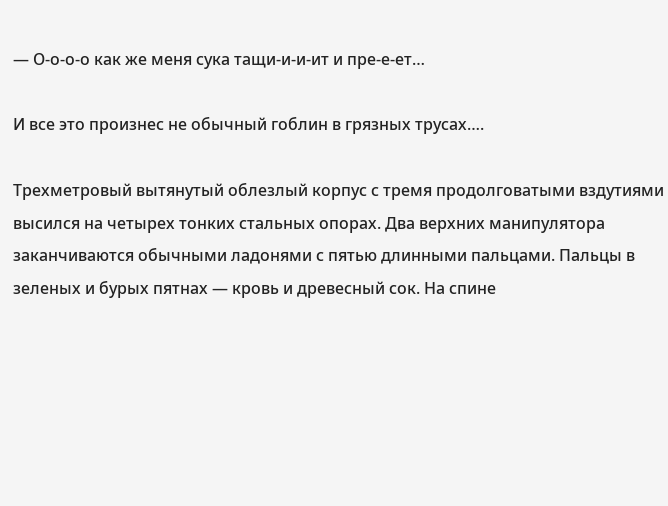— О-о-о-о как же меня сука тащи-и-и-ит и пре-е-ет…

И все это произнес не обычный гоблин в грязных трусах….

Трехметровый вытянутый облезлый корпус с тремя продолговатыми вздутиями высился на четырех тонких стальных опорах. Два верхних манипулятора заканчиваются обычными ладонями с пятью длинными пальцами. Пальцы в зеленых и бурых пятнах — кровь и древесный сок. На спине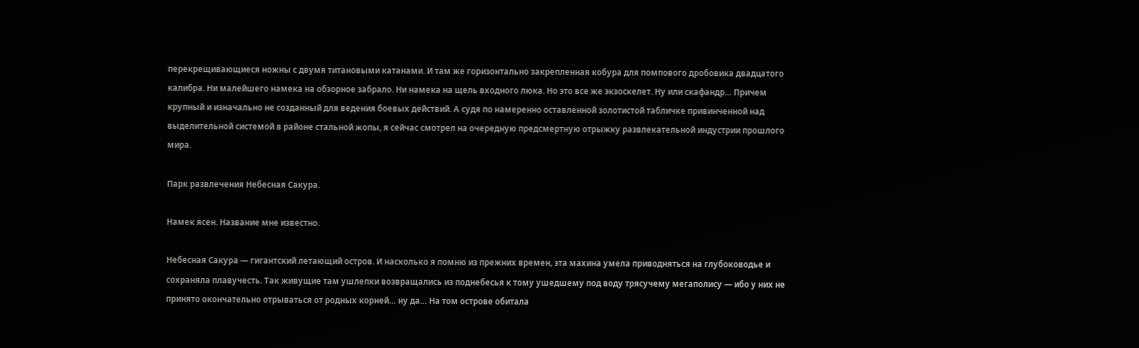перекрещивающиеся ножны с двумя титановыми катанами. И там же горизонтально закрепленная кобура для помпового дробовика двадцатого калибра. Ни малейшего намека на обзорное забрало. Ни намека на щель входного люка. Но это все же экзоскелет. Ну или скафандр… Причем крупный и изначально не созданный для ведения боевых действий. А судя по намеренно оставленной золотистой табличке привинченной над выделительной системой в районе стальной жопы, я сейчас смотрел на очередную предсмертную отрыжку развлекательной индустрии прошлого мира.

Парк развлечения Небесная Сакура.

Намек ясен. Название мне известно.

Небесная Сакура — гигантский летающий остров. И насколько я помню из прежних времен, эта махина умела приводняться на глубоководье и сохраняла плавучесть. Так живущие там ушлепки возвращались из поднебесья к тому ушедшему под воду трясучему мегаполису — ибо у них не принято окончательно отрываться от родных корней… ну да… На том острове обитала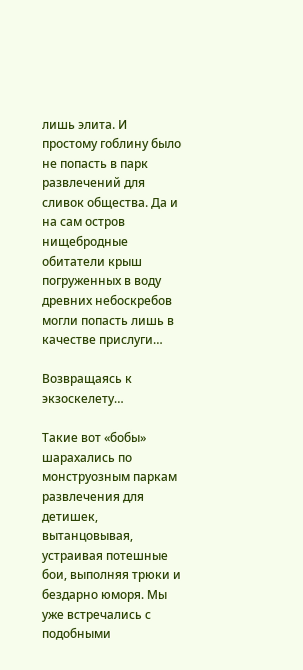лишь элита. И простому гоблину было не попасть в парк развлечений для сливок общества. Да и на сам остров нищебродные обитатели крыш погруженных в воду древних небоскребов могли попасть лишь в качестве прислуги…

Возвращаясь к экзоскелету…

Такие вот «бобы» шарахались по монструозным паркам развлечения для детишек, вытанцовывая, устраивая потешные бои, выполняя трюки и бездарно юморя. Мы уже встречались с подобными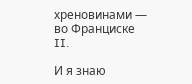хреновинами — во Франциске II.

И я знаю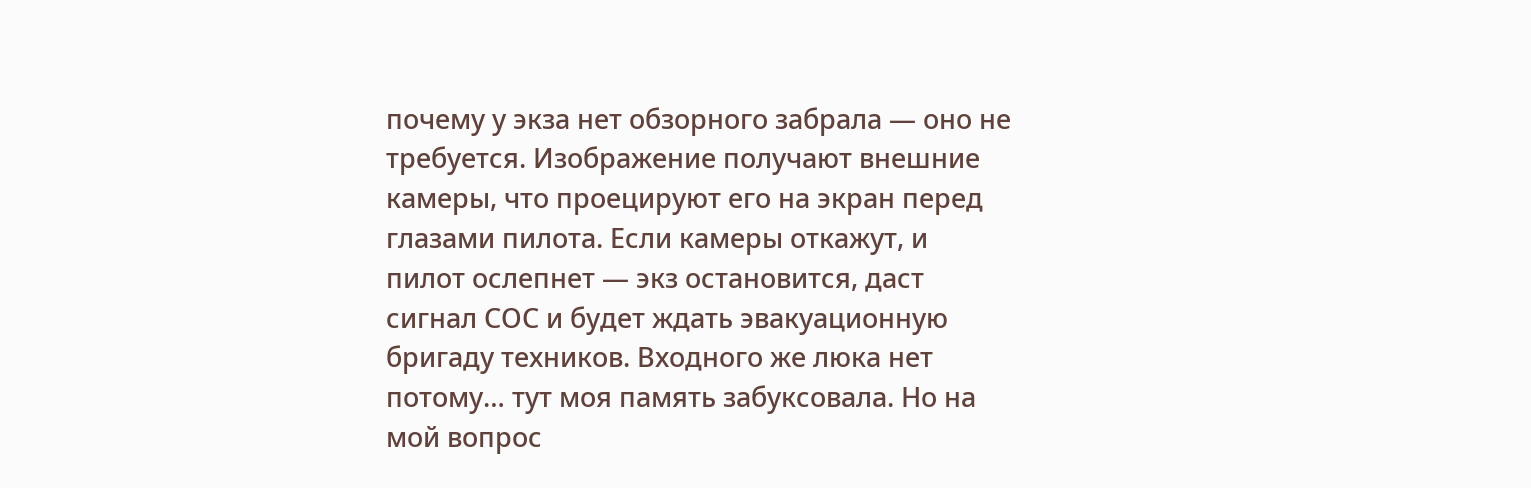почему у экза нет обзорного забрала — оно не требуется. Изображение получают внешние камеры, что проецируют его на экран перед глазами пилота. Если камеры откажут, и пилот ослепнет — экз остановится, даст сигнал СОС и будет ждать эвакуационную бригаду техников. Входного же люка нет потому… тут моя память забуксовала. Но на мой вопрос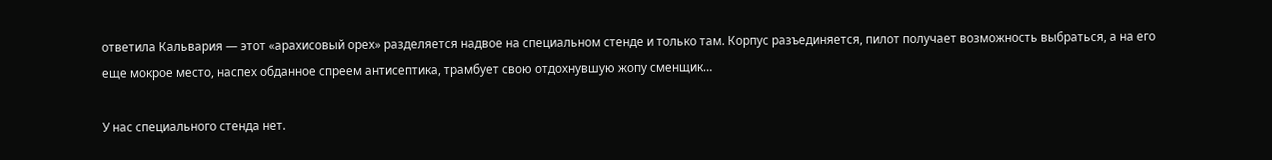ответила Кальвария — этот «арахисовый орех» разделяется надвое на специальном стенде и только там. Корпус разъединяется, пилот получает возможность выбраться, а на его еще мокрое место, наспех обданное спреем антисептика, трамбует свою отдохнувшую жопу сменщик…

У нас специального стенда нет.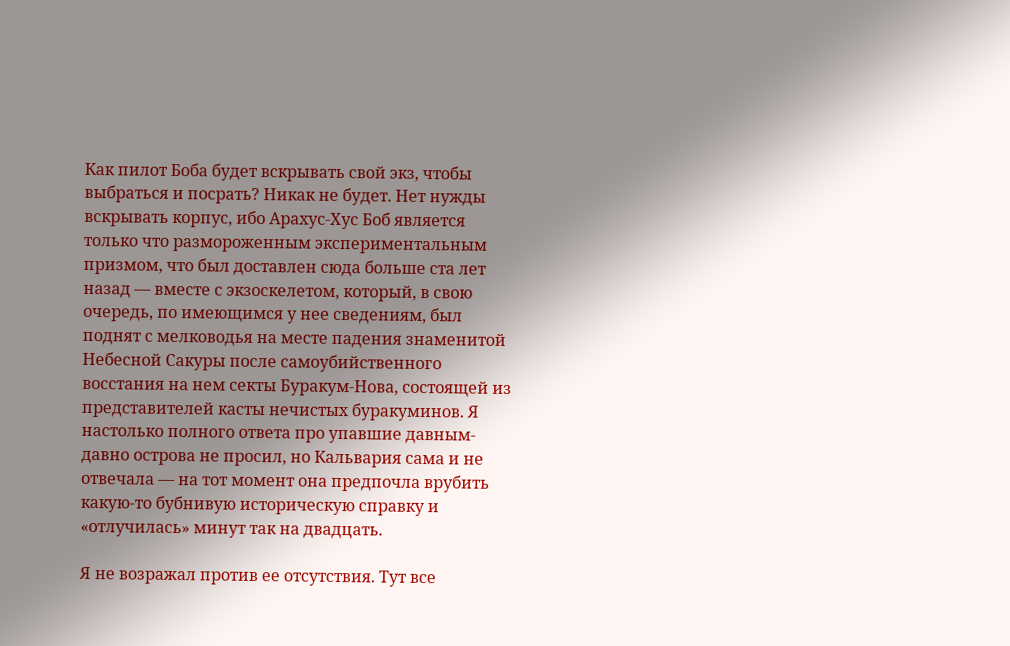Как пилот Боба будет вскрывать свой экз, чтобы выбраться и посрать? Никак не будет. Нет нужды вскрывать корпус, ибо Арахус-Хус Боб является только что размороженным экспериментальным призмом, что был доставлен сюда больше ста лет назад — вместе с экзоскелетом, который, в свою очередь, по имеющимся у нее сведениям, был поднят с мелководья на месте падения знаменитой Небесной Сакуры после самоубийственного восстания на нем секты Буракум-Нова, состоящей из представителей касты нечистых буракуминов. Я настолько полного ответа про упавшие давным-давно острова не просил, но Кальвария сама и не отвечала — на тот момент она предпочла врубить какую-то бубнивую историческую справку и «отлучилась» минут так на двадцать.

Я не возражал против ее отсутствия. Тут все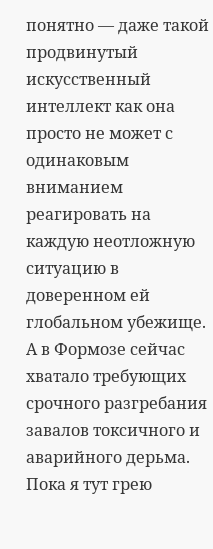понятно — даже такой продвинутый искусственный интеллект как она просто не может с одинаковым вниманием реагировать на каждую неотложную ситуацию в доверенном ей глобальном убежище. А в Формозе сейчас хватало требующих срочного разгребания завалов токсичного и аварийного дерьма. Пока я тут грею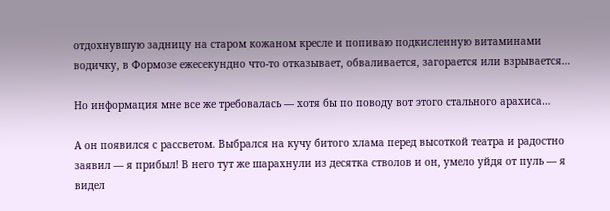отдохнувшую задницу на старом кожаном кресле и попиваю подкисленную витаминами водичку, в Формозе ежесекундно что-то отказывает, обваливается, загорается или взрывается…

Но информация мне все же требовалась — хотя бы по поводу вот этого стального арахиса…

А он появился с рассветом. Выбрался на кучу битого хлама перед высоткой театра и радостно заявил — я прибыл! В него тут же шарахнули из десятка стволов и он, умело уйдя от пуль — я видел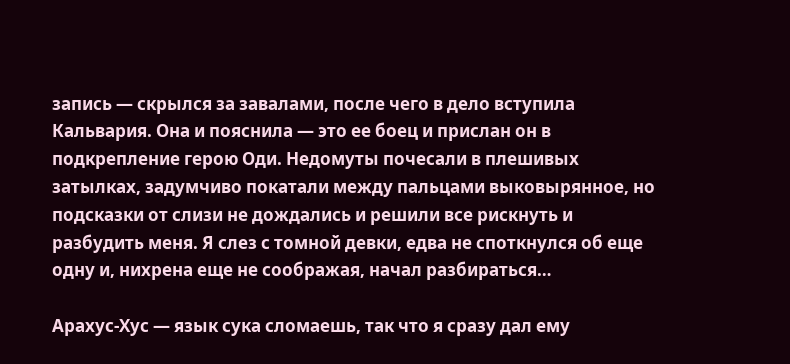запись — скрылся за завалами, после чего в дело вступила Кальвария. Она и пояснила — это ее боец и прислан он в подкрепление герою Оди. Недомуты почесали в плешивых затылках, задумчиво покатали между пальцами выковырянное, но подсказки от слизи не дождались и решили все рискнуть и разбудить меня. Я слез с томной девки, едва не споткнулся об еще одну и, нихрена еще не соображая, начал разбираться…

Арахус-Хус — язык сука сломаешь, так что я сразу дал ему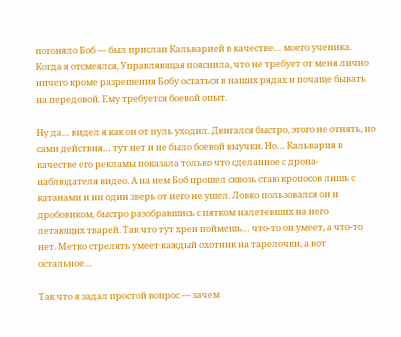погоняло Боб — был прислан Кальварией в качестве… моего ученика. Когда я отсмеялся, Управляющая пояснила, что не требует от меня лично ничего кроме разрешения Бобу остаться в наших рядах и почаще бывать на передовой. Ему требуется боевой опыт.

Ну да… видел я как он от пуль уходил. Двигался быстро, этого не отнять, но сами действия… тут нет и не было боевой выучки. Но… Кальвария в качестве его рекламы показала только что сделанное с дрона-наблюдателя видео. А на нем Боб прошел сквозь стаю кропосов лишь с катанами и ни один зверь от него не ушел. Ловко пользовался он и дробовиком, быстро разобравшись с пятком налетевших на него летающих тварей. Так что тут хрен поймешь… что-то он умеет, а что-то нет. Метко стрелять умеет каждый охотник на тарелочки, а вот остальное…

Так что я задал простой вопрос — зачем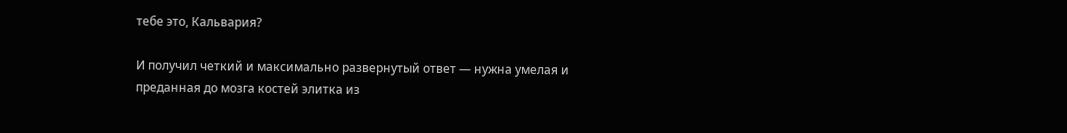тебе это, Кальвария?

И получил четкий и максимально развернутый ответ — нужна умелая и преданная до мозга костей элитка из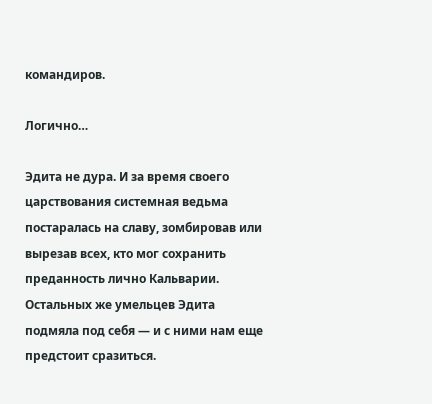командиров.

Логично…

Эдита не дура. И за время своего царствования системная ведьма постаралась на славу, зомбировав или вырезав всех, кто мог сохранить преданность лично Кальварии. Остальных же умельцев Эдита подмяла под себя — и с ними нам еще предстоит сразиться.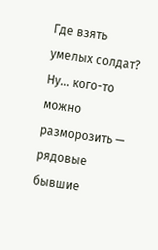Где взять умелых солдат? Ну… кого-то можно разморозить — рядовые бывшие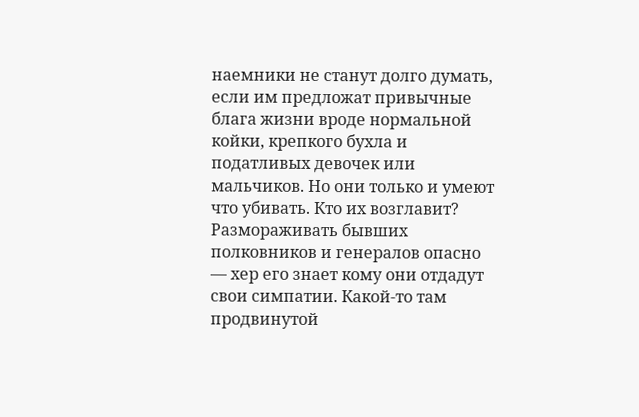наемники не станут долго думать, если им предложат привычные блага жизни вроде нормальной койки, крепкого бухла и податливых девочек или мальчиков. Но они только и умеют что убивать. Кто их возглавит? Размораживать бывших полковников и генералов опасно — хер его знает кому они отдадут свои симпатии. Какой-то там продвинутой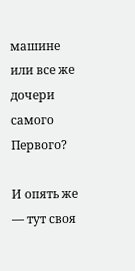машине или все же дочери самого Первого?

И опять же — тут своя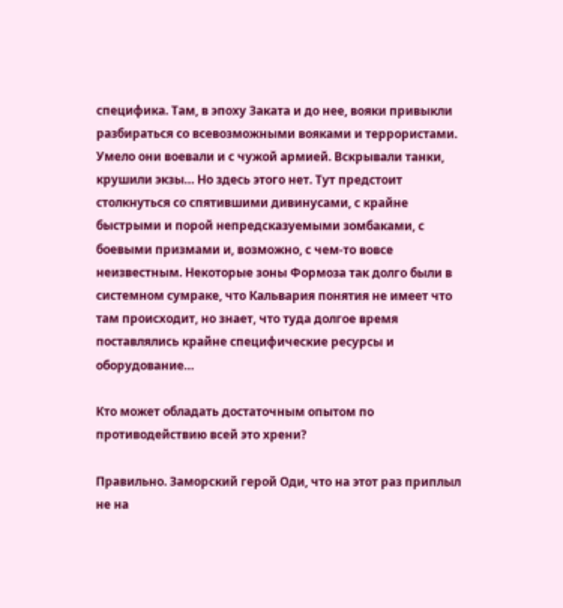специфика. Там, в эпоху Заката и до нее, вояки привыкли разбираться со всевозможными вояками и террористами. Умело они воевали и с чужой армией. Вскрывали танки, крушили экзы… Но здесь этого нет. Тут предстоит столкнуться со спятившими дивинусами, с крайне быстрыми и порой непредсказуемыми зомбаками, с боевыми призмами и, возможно, с чем-то вовсе неизвестным. Некоторые зоны Формоза так долго были в системном сумраке, что Кальвария понятия не имеет что там происходит, но знает, что туда долгое время поставлялись крайне специфические ресурсы и оборудование…

Кто может обладать достаточным опытом по противодействию всей это хрени?

Правильно. Заморский герой Оди, что на этот раз приплыл не на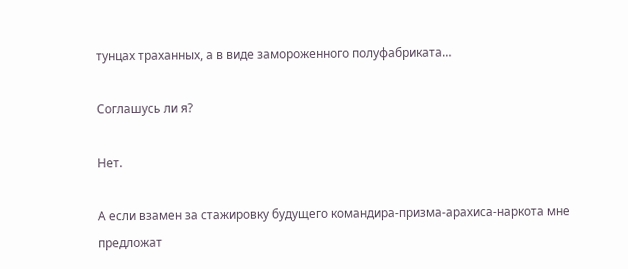тунцах траханных, а в виде замороженного полуфабриката…

Соглашусь ли я?

Нет.

А если взамен за стажировку будущего командира-призма-арахиса-наркота мне предложат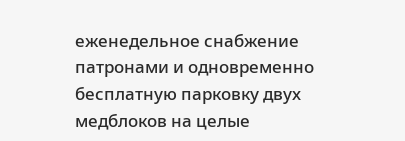еженедельное снабжение патронами и одновременно бесплатную парковку двух медблоков на целые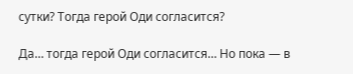сутки? Тогда герой Оди согласится?

Да… тогда герой Оди согласится… Но пока — в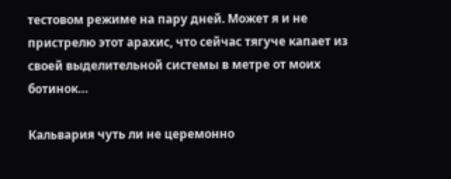тестовом режиме на пару дней. Может я и не пристрелю этот арахис, что сейчас тягуче капает из своей выделительной системы в метре от моих ботинок…

Кальвария чуть ли не церемонно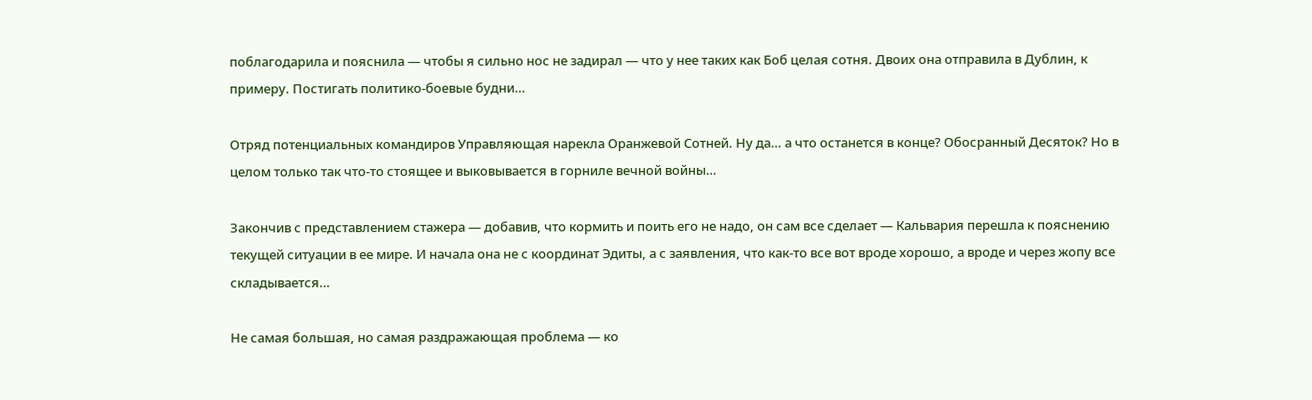поблагодарила и пояснила — чтобы я сильно нос не задирал — что у нее таких как Боб целая сотня. Двоих она отправила в Дублин, к примеру. Постигать политико-боевые будни…

Отряд потенциальных командиров Управляющая нарекла Оранжевой Сотней. Ну да… а что останется в конце? Обосранный Десяток? Но в целом только так что-то стоящее и выковывается в горниле вечной войны…

Закончив с представлением стажера — добавив, что кормить и поить его не надо, он сам все сделает — Кальвария перешла к пояснению текущей ситуации в ее мире. И начала она не с координат Эдиты, а с заявления, что как-то все вот вроде хорошо, а вроде и через жопу все складывается…

Не самая большая, но самая раздражающая проблема — ко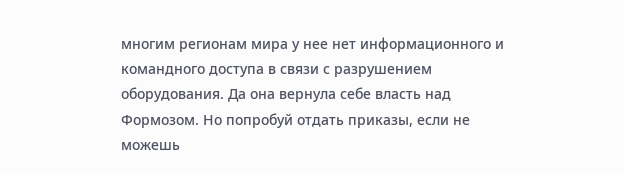многим регионам мира у нее нет информационного и командного доступа в связи с разрушением оборудования. Да она вернула себе власть над Формозом. Но попробуй отдать приказы, если не можешь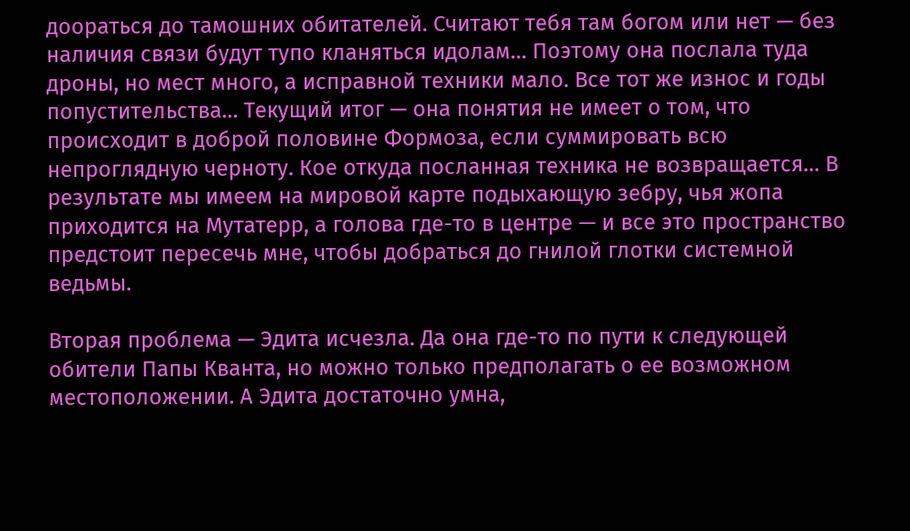доораться до тамошних обитателей. Считают тебя там богом или нет — без наличия связи будут тупо кланяться идолам… Поэтому она послала туда дроны, но мест много, а исправной техники мало. Все тот же износ и годы попустительства… Текущий итог — она понятия не имеет о том, что происходит в доброй половине Формоза, если суммировать всю непроглядную черноту. Кое откуда посланная техника не возвращается… В результате мы имеем на мировой карте подыхающую зебру, чья жопа приходится на Мутатерр, а голова где-то в центре — и все это пространство предстоит пересечь мне, чтобы добраться до гнилой глотки системной ведьмы.

Вторая проблема — Эдита исчезла. Да она где-то по пути к следующей обители Папы Кванта, но можно только предполагать о ее возможном местоположении. А Эдита достаточно умна,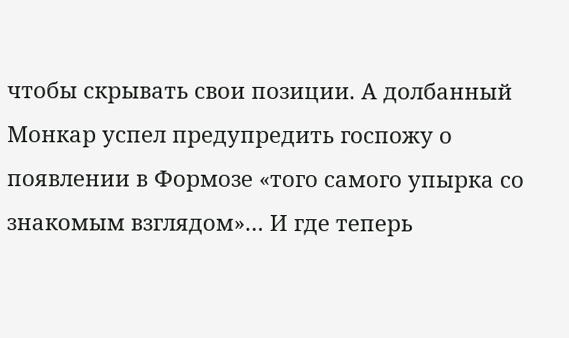чтобы скрывать свои позиции. А долбанный Монкар успел предупредить госпожу о появлении в Формозе «того самого упырка со знакомым взглядом»… И где теперь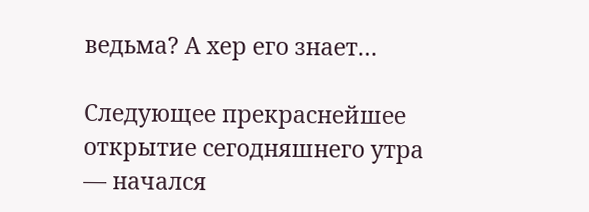ведьма? А хер его знает…

Следующее прекраснейшее открытие сегодняшнего утра — начался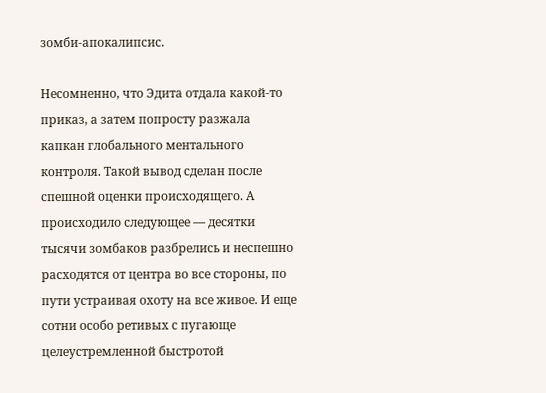зомби-апокалипсис.

Несомненно, что Эдита отдала какой-то приказ, а затем попросту разжала капкан глобального ментального контроля. Такой вывод сделан после спешной оценки происходящего. А происходило следующее — десятки тысячи зомбаков разбрелись и неспешно расходятся от центра во все стороны, по пути устраивая охоту на все живое. И еще сотни особо ретивых с пугающе целеустремленной быстротой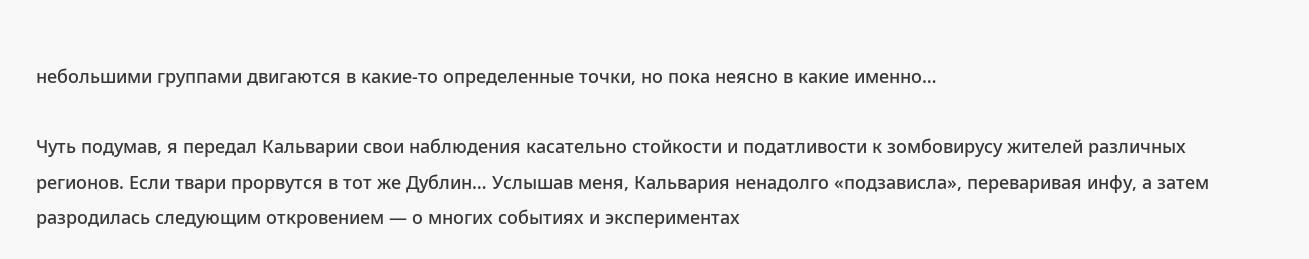небольшими группами двигаются в какие-то определенные точки, но пока неясно в какие именно…

Чуть подумав, я передал Кальварии свои наблюдения касательно стойкости и податливости к зомбовирусу жителей различных регионов. Если твари прорвутся в тот же Дублин… Услышав меня, Кальвария ненадолго «подзависла», переваривая инфу, а затем разродилась следующим откровением — о многих событиях и экспериментах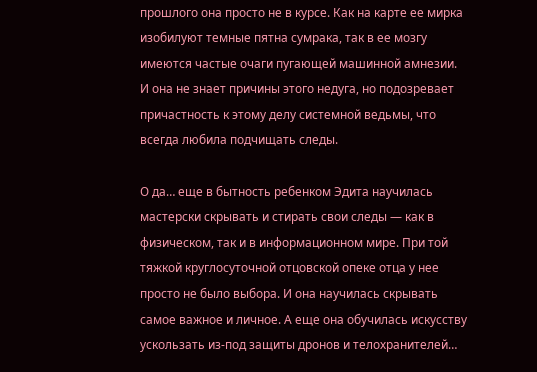прошлого она просто не в курсе. Как на карте ее мирка изобилуют темные пятна сумрака, так в ее мозгу имеются частые очаги пугающей машинной амнезии. И она не знает причины этого недуга, но подозревает причастность к этому делу системной ведьмы, что всегда любила подчищать следы.

О да… еще в бытность ребенком Эдита научилась мастерски скрывать и стирать свои следы — как в физическом, так и в информационном мире. При той тяжкой круглосуточной отцовской опеке отца у нее просто не было выбора. И она научилась скрывать самое важное и личное. А еще она обучилась искусству ускользать из-под защиты дронов и телохранителей…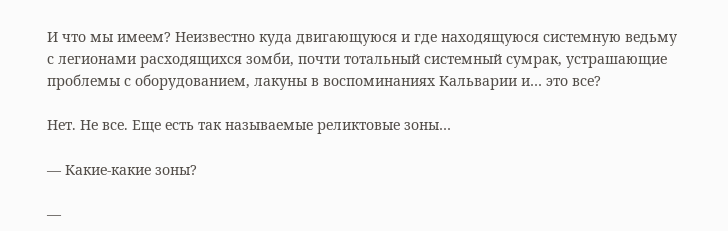И что мы имеем? Неизвестно куда двигающуюся и где находящуюся системную ведьму с легионами расходящихся зомби, почти тотальный системный сумрак, устрашающие проблемы с оборудованием, лакуны в воспоминаниях Кальварии и… это все?

Нет. Не все. Еще есть так называемые реликтовые зоны…

— Какие-какие зоны?

—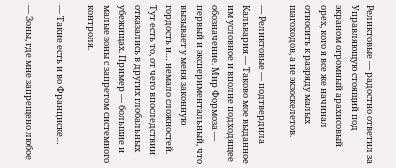Реликтовые — радостно ответил за Управляющую стоящий под экраном огромный арахисовый орех, кого я все же начинал относить к разряду малых шагоходов, а не экзоскелетов.

— Реликтовые — подтвердила Кальвария — Таково мое выданное им условное и вполне подходящее обозначение. Мир Формоза — первый и экспериментальный, что вызывает у меня законную гордость и… немало сложностей. Тут есть то, от чего впоследствии отказались в других глобальных убежищах. Пример — большие и малые зоны с запретом системного контроля.

— Такие есть и во Франциске…

— Зоны, где мне запрещено любое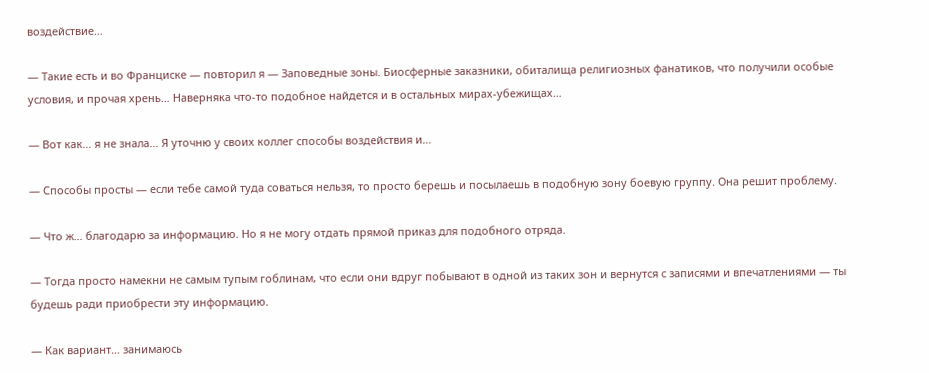воздействие…

— Такие есть и во Франциске — повторил я — Заповедные зоны. Биосферные заказники, обиталища религиозных фанатиков, что получили особые условия, и прочая хрень… Наверняка что-то подобное найдется и в остальных мирах-убежищах…

— Вот как… я не знала… Я уточню у своих коллег способы воздействия и…

— Способы просты — если тебе самой туда соваться нельзя, то просто берешь и посылаешь в подобную зону боевую группу. Она решит проблему.

— Что ж… благодарю за информацию. Но я не могу отдать прямой приказ для подобного отряда.

— Тогда просто намекни не самым тупым гоблинам, что если они вдруг побывают в одной из таких зон и вернутся с записями и впечатлениями — ты будешь ради приобрести эту информацию.

— Как вариант… занимаюсь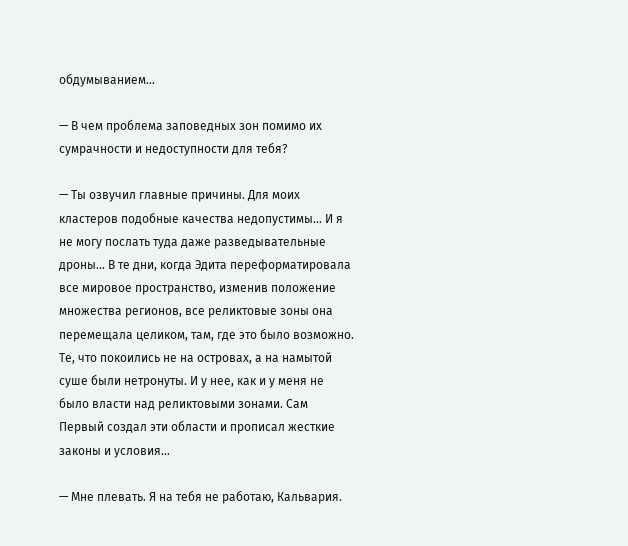обдумыванием…

— В чем проблема заповедных зон помимо их сумрачности и недоступности для тебя?

— Ты озвучил главные причины. Для моих кластеров подобные качества недопустимы… И я не могу послать туда даже разведывательные дроны… В те дни, когда Эдита переформатировала все мировое пространство, изменив положение множества регионов, все реликтовые зоны она перемещала целиком, там, где это было возможно. Те, что покоились не на островах, а на намытой суше были нетронуты. И у нее, как и у меня не было власти над реликтовыми зонами. Сам Первый создал эти области и прописал жесткие законы и условия…

— Мне плевать. Я на тебя не работаю, Кальвария.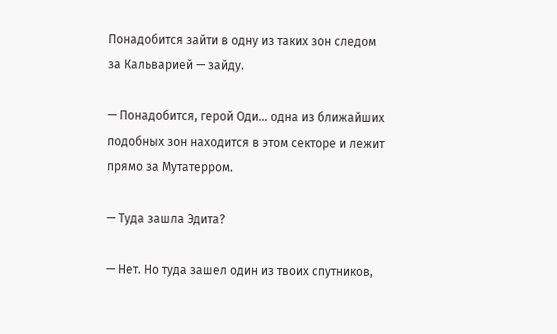Понадобится зайти в одну из таких зон следом за Кальварией — зайду.

— Понадобится, герой Оди… одна из ближайших подобных зон находится в этом секторе и лежит прямо за Мутатерром.

— Туда зашла Эдита?

— Нет. Но туда зашел один из твоих спутников,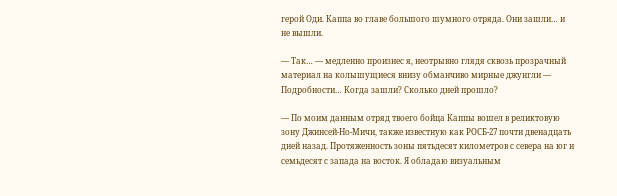герой Оди. Каппа во главе большого шумного отряда. Они зашли… и не вышли.

— Так… — медленно произнес я, неотрывно глядя сквозь прозрачный материал на колышущиеся внизу обманчиво мирные джунгли — Подробности… Когда зашли? Сколько дней прошло?

— По моим данным отряд твоего бойца Каппы вошел в реликтовую зону Джинсей-Но-Мичи, также известную как РОСБ-27 почти двенадцать дней назад. Протяженность зоны пятьдесят километров с севера на юг и семьдесят с запада на восток. Я обладаю визуальным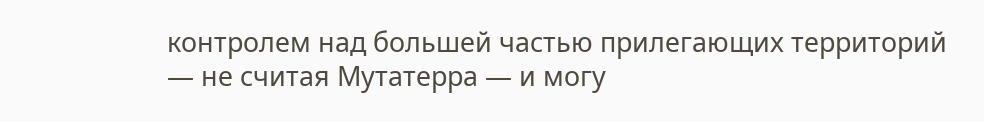контролем над большей частью прилегающих территорий — не считая Мутатерра — и могу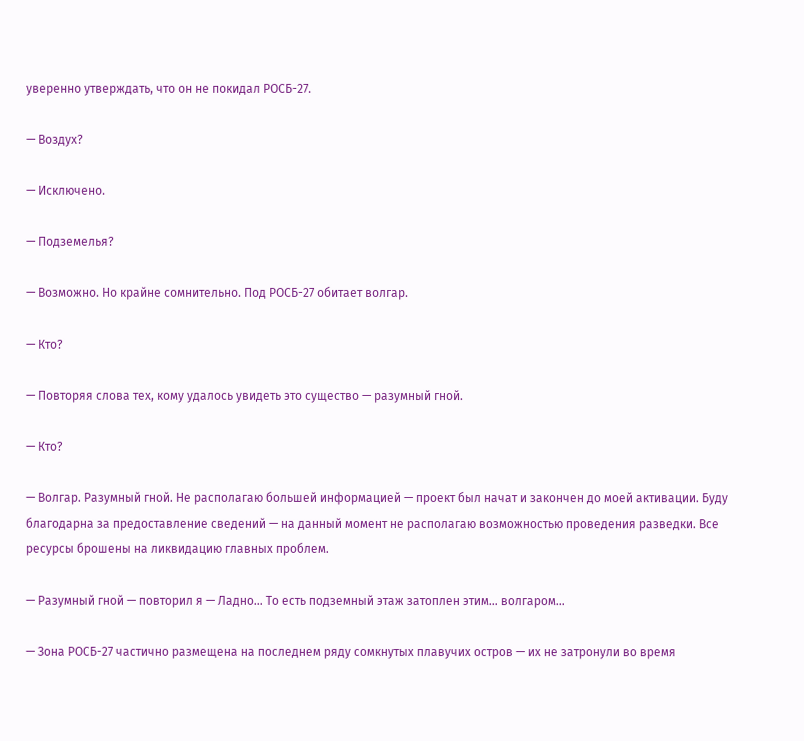уверенно утверждать, что он не покидал РОСБ-27.

— Воздух?

— Исключено.

— Подземелья?

— Возможно. Но крайне сомнительно. Под РОСБ-27 обитает волгар.

— Кто?

— Повторяя слова тех, кому удалось увидеть это существо — разумный гной.

— Кто?

— Волгар. Разумный гной. Не располагаю большей информацией — проект был начат и закончен до моей активации. Буду благодарна за предоставление сведений — на данный момент не располагаю возможностью проведения разведки. Все ресурсы брошены на ликвидацию главных проблем.

— Разумный гной — повторил я — Ладно… То есть подземный этаж затоплен этим… волгаром…

— Зона РОСБ-27 частично размещена на последнем ряду сомкнутых плавучих остров — их не затронули во время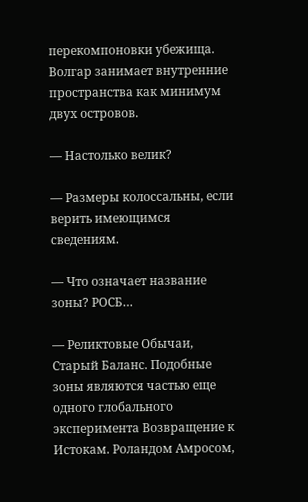перекомпоновки убежища. Волгар занимает внутренние пространства как минимум двух островов.

— Настолько велик?

— Размеры колоссальны, если верить имеющимся сведениям.

— Что означает название зоны? РОСБ…

— Реликтовые Обычаи, Старый Баланс. Подобные зоны являются частью еще одного глобального эксперимента Возвращение к Истокам. Роландом Амросом,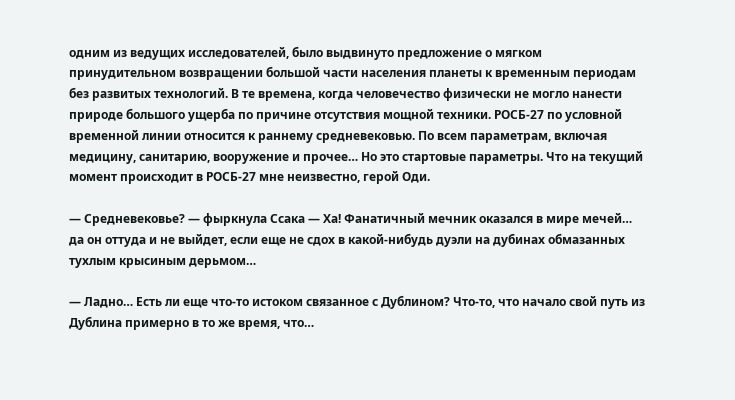одним из ведущих исследователей, было выдвинуто предложение о мягком принудительном возвращении большой части населения планеты к временным периодам без развитых технологий. В те времена, когда человечество физически не могло нанести природе большого ущерба по причине отсутствия мощной техники. РОСБ-27 по условной временной линии относится к раннему средневековью. По всем параметрам, включая медицину, санитарию, вооружение и прочее… Но это стартовые параметры. Что на текущий момент происходит в РОСБ-27 мне неизвестно, герой Оди.

— Средневековье? — фыркнула Ссака — Ха! Фанатичный мечник оказался в мире мечей… да он оттуда и не выйдет, если еще не сдох в какой-нибудь дуэли на дубинах обмазанных тухлым крысиным дерьмом…

— Ладно… Есть ли еще что-то истоком связанное с Дублином? Что-то, что начало свой путь из Дублина примерно в то же время, что…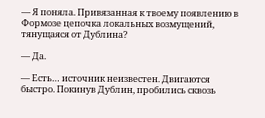— Я поняла. Привязанная к твоему появлению в Формозе цепочка локальных возмущений, тянущаяся от Дублина?

— Да.

— Есть… источник неизвестен. Двигаются быстро. Покинув Дублин, пробились сквозь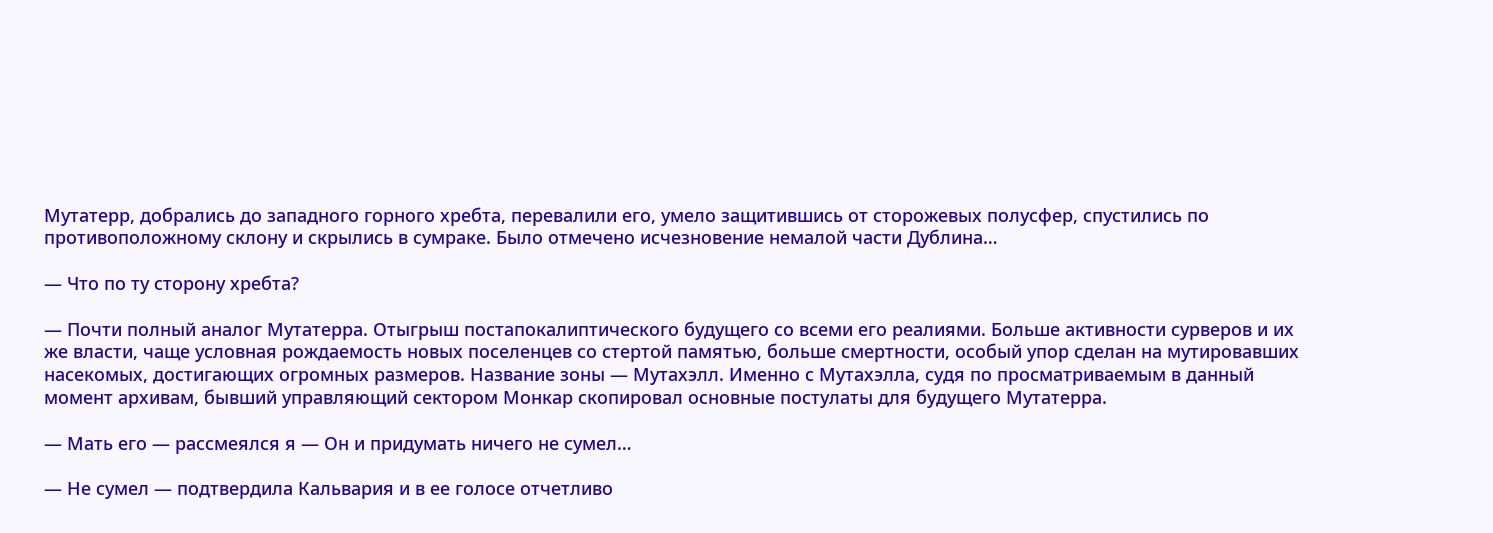Мутатерр, добрались до западного горного хребта, перевалили его, умело защитившись от сторожевых полусфер, спустились по противоположному склону и скрылись в сумраке. Было отмечено исчезновение немалой части Дублина…

— Что по ту сторону хребта?

— Почти полный аналог Мутатерра. Отыгрыш постапокалиптического будущего со всеми его реалиями. Больше активности сурверов и их же власти, чаще условная рождаемость новых поселенцев со стертой памятью, больше смертности, особый упор сделан на мутировавших насекомых, достигающих огромных размеров. Название зоны — Мутахэлл. Именно с Мутахэлла, судя по просматриваемым в данный момент архивам, бывший управляющий сектором Монкар скопировал основные постулаты для будущего Мутатерра.

— Мать его — рассмеялся я — Он и придумать ничего не сумел…

— Не сумел — подтвердила Кальвария и в ее голосе отчетливо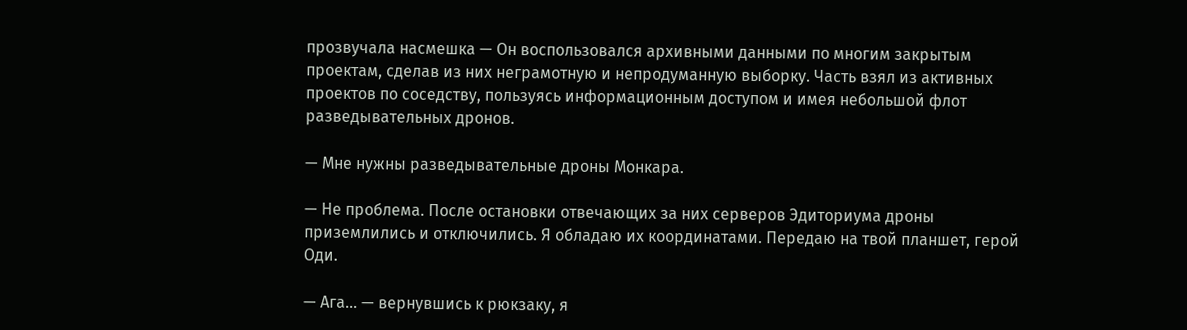прозвучала насмешка — Он воспользовался архивными данными по многим закрытым проектам, сделав из них неграмотную и непродуманную выборку. Часть взял из активных проектов по соседству, пользуясь информационным доступом и имея небольшой флот разведывательных дронов.

— Мне нужны разведывательные дроны Монкара.

— Не проблема. После остановки отвечающих за них серверов Эдиториума дроны приземлились и отключились. Я обладаю их координатами. Передаю на твой планшет, герой Оди.

— Ага… — вернувшись к рюкзаку, я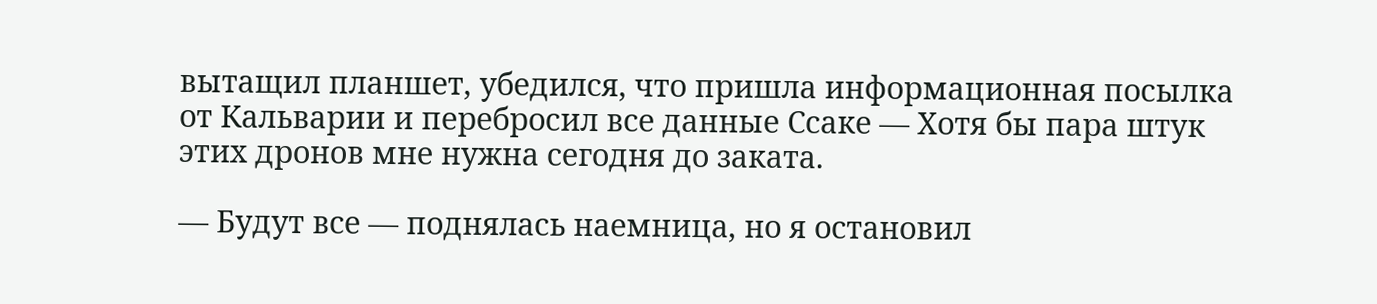вытащил планшет, убедился, что пришла информационная посылка от Кальварии и перебросил все данные Ссаке — Хотя бы пара штук этих дронов мне нужна сегодня до заката.

— Будут все — поднялась наемница, но я остановил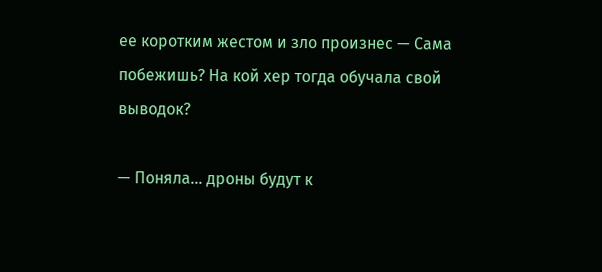ее коротким жестом и зло произнес — Сама побежишь? На кой хер тогда обучала свой выводок?

— Поняла… дроны будут к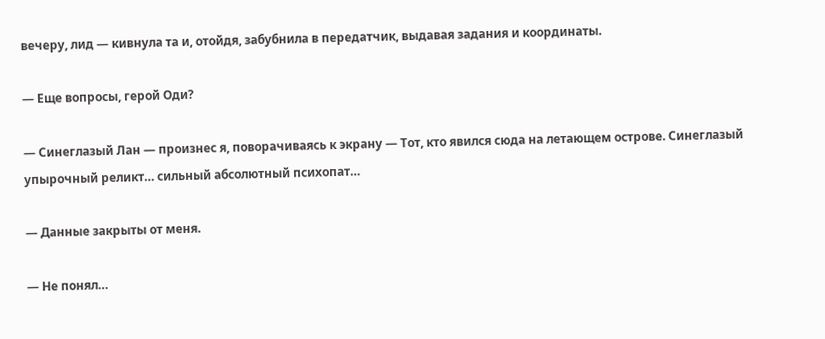вечеру, лид — кивнула та и, отойдя, забубнила в передатчик, выдавая задания и координаты.

— Еще вопросы, герой Оди?

— Синеглазый Лан — произнес я, поворачиваясь к экрану — Тот, кто явился сюда на летающем острове. Синеглазый упырочный реликт… сильный абсолютный психопат…

— Данные закрыты от меня.

— Не понял…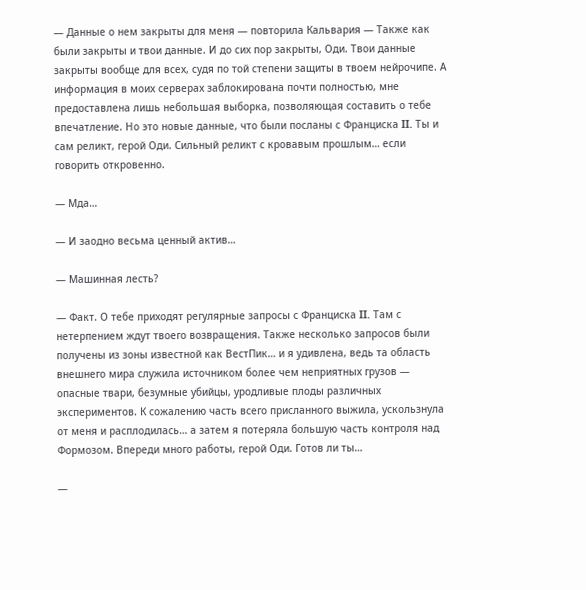— Данные о нем закрыты для меня — повторила Кальвария — Также как были закрыты и твои данные. И до сих пор закрыты, Оди. Твои данные закрыты вообще для всех, судя по той степени защиты в твоем нейрочипе. А информация в моих серверах заблокирована почти полностью, мне предоставлена лишь небольшая выборка, позволяющая составить о тебе впечатление. Но это новые данные, что были посланы с Франциска II. Ты и сам реликт, герой Оди. Сильный реликт с кровавым прошлым… если говорить откровенно.

— Мда…

— И заодно весьма ценный актив…

— Машинная лесть?

— Факт. О тебе приходят регулярные запросы с Франциска II. Там с нетерпением ждут твоего возвращения. Также несколько запросов были получены из зоны известной как ВестПик… и я удивлена, ведь та область внешнего мира служила источником более чем неприятных грузов — опасные твари, безумные убийцы, уродливые плоды различных экспериментов. К сожалению часть всего присланного выжила, ускользнула от меня и расплодилась… а затем я потеряла большую часть контроля над Формозом. Впереди много работы, герой Оди. Готов ли ты…

—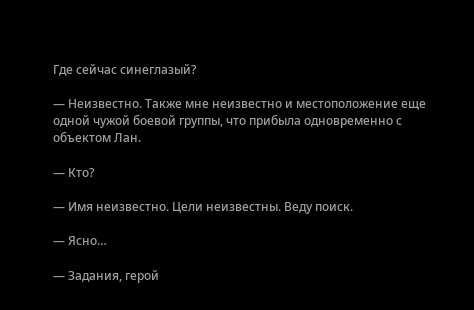Где сейчас синеглазый?

— Неизвестно. Также мне неизвестно и местоположение еще одной чужой боевой группы, что прибыла одновременно с объектом Лан.

— Кто?

— Имя неизвестно. Цели неизвестны. Веду поиск.

— Ясно…

— Задания, герой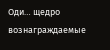Оди… щедро вознаграждаемые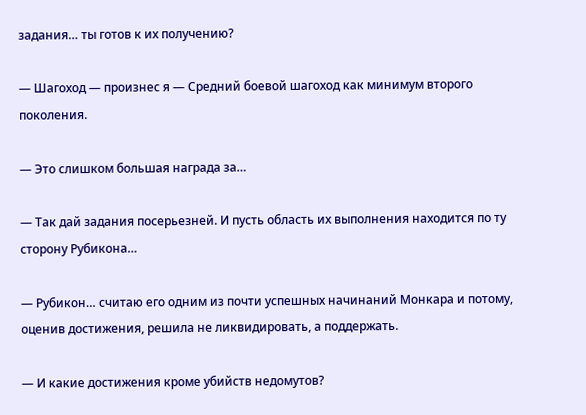задания… ты готов к их получению?

— Шагоход — произнес я — Средний боевой шагоход как минимум второго поколения.

— Это слишком большая награда за…

— Так дай задания посерьезней. И пусть область их выполнения находится по ту сторону Рубикона…

— Рубикон… считаю его одним из почти успешных начинаний Монкара и потому, оценив достижения, решила не ликвидировать, а поддержать.

— И какие достижения кроме убийств недомутов?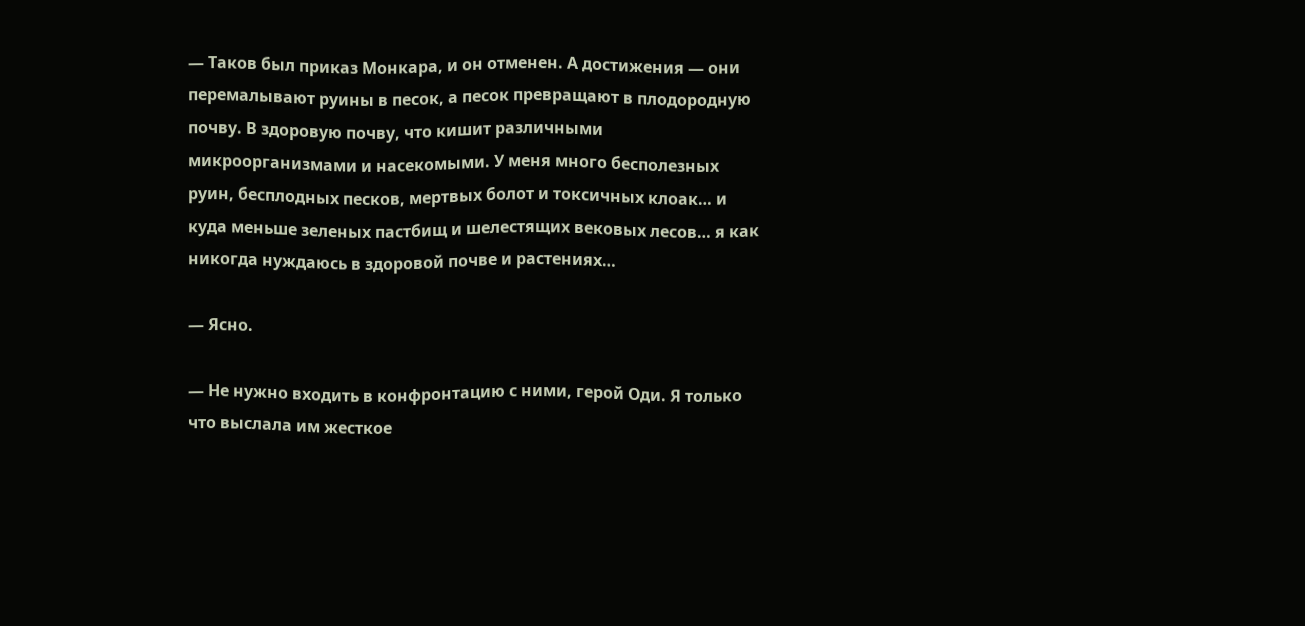— Таков был приказ Монкара, и он отменен. А достижения — они перемалывают руины в песок, а песок превращают в плодородную почву. В здоровую почву, что кишит различными микроорганизмами и насекомыми. У меня много бесполезных руин, бесплодных песков, мертвых болот и токсичных клоак… и куда меньше зеленых пастбищ и шелестящих вековых лесов… я как никогда нуждаюсь в здоровой почве и растениях…

— Ясно.

— Не нужно входить в конфронтацию с ними, герой Оди. Я только что выслала им жесткое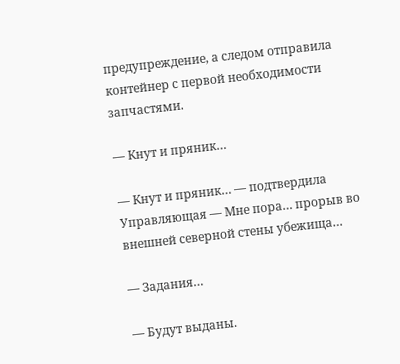предупреждение, а следом отправила контейнер с первой необходимости запчастями.

— Кнут и пряник…

— Кнут и пряник… — подтвердила Управляющая — Мне пора… прорыв во внешней северной стены убежища…

— Задания…

— Будут выданы.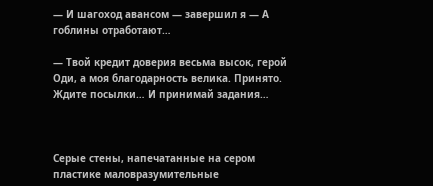— И шагоход авансом — завершил я — А гоблины отработают…

— Твой кредит доверия весьма высок, герой Оди, а моя благодарность велика. Принято. Ждите посылки… И принимай задания…



Серые стены, напечатанные на сером пластике маловразумительные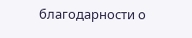благодарности о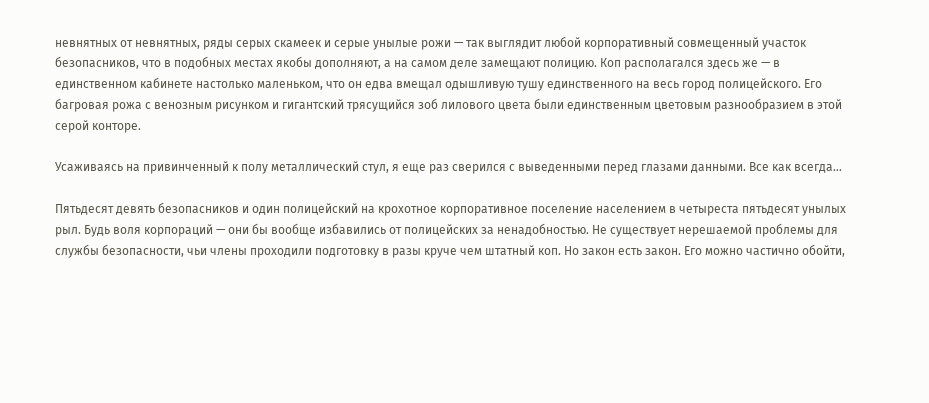невнятных от невнятных, ряды серых скамеек и серые унылые рожи — так выглядит любой корпоративный совмещенный участок безопасников, что в подобных местах якобы дополняют, а на самом деле замещают полицию. Коп располагался здесь же — в единственном кабинете настолько маленьком, что он едва вмещал одышливую тушу единственного на весь город полицейского. Его багровая рожа с венозным рисунком и гигантский трясущийся зоб лилового цвета были единственным цветовым разнообразием в этой серой конторе.

Усаживаясь на привинченный к полу металлический стул, я еще раз сверился с выведенными перед глазами данными. Все как всегда…

Пятьдесят девять безопасников и один полицейский на крохотное корпоративное поселение населением в четыреста пятьдесят унылых рыл. Будь воля корпораций — они бы вообще избавились от полицейских за ненадобностью. Не существует нерешаемой проблемы для службы безопасности, чьи члены проходили подготовку в разы круче чем штатный коп. Но закон есть закон. Его можно частично обойти,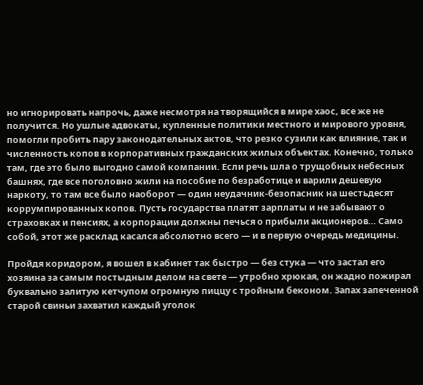но игнорировать напрочь, даже несмотря на творящийся в мире хаос, все же не получится. Но ушлые адвокаты, купленные политики местного и мирового уровня, помогли пробить пару законодательных актов, что резко сузили как влияние, так и численность копов в корпоративных гражданских жилых объектах. Конечно, только там, где это было выгодно самой компании. Если речь шла о трущобных небесных башнях, где все поголовно жили на пособие по безработице и варили дешевую наркоту, то там все было наоборот — один неудачник-безопасник на шестьдесят коррумпированных копов. Пусть государства платят зарплаты и не забывают о страховках и пенсиях, а корпорации должны печься о прибыли акционеров… Само собой, этот же расклад касался абсолютно всего — и в первую очередь медицины.

Пройдя коридором, я вошел в кабинет так быстро — без стука — что застал его хозяина за самым постыдным делом на свете — утробно хрюкая, он жадно пожирал буквально залитую кетчупом огромную пиццу с тройным беконом. Запах запеченной старой свиньи захватил каждый уголок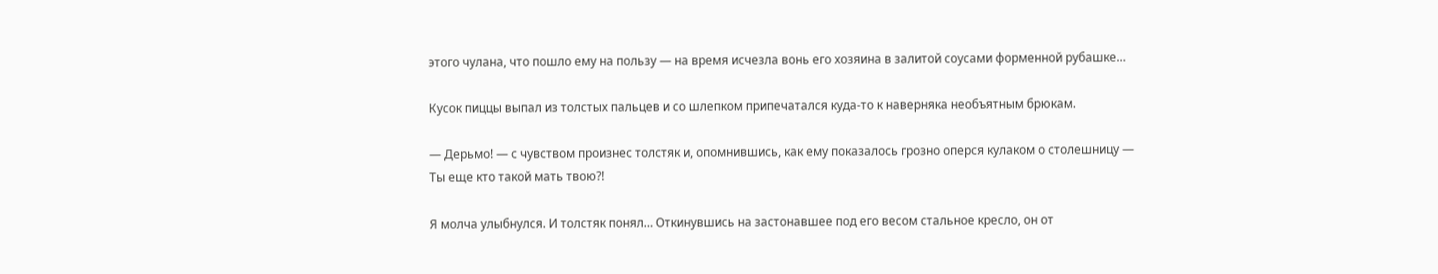этого чулана, что пошло ему на пользу — на время исчезла вонь его хозяина в залитой соусами форменной рубашке…

Кусок пиццы выпал из толстых пальцев и со шлепком припечатался куда-то к наверняка необъятным брюкам.

— Дерьмо! — с чувством произнес толстяк и, опомнившись, как ему показалось грозно оперся кулаком о столешницу — Ты еще кто такой мать твою?!

Я молча улыбнулся. И толстяк понял… Откинувшись на застонавшее под его весом стальное кресло, он от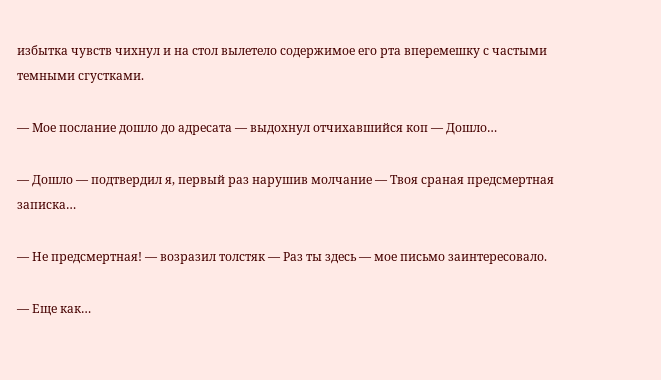избытка чувств чихнул и на стол вылетело содержимое его рта вперемешку с частыми темными сгустками.

— Мое послание дошло до адресата — выдохнул отчихавшийся коп — Дошло…

— Дошло — подтвердил я, первый раз нарушив молчание — Твоя сраная предсмертная записка…

— Не предсмертная! — возразил толстяк — Раз ты здесь — мое письмо заинтересовало.

— Еще как…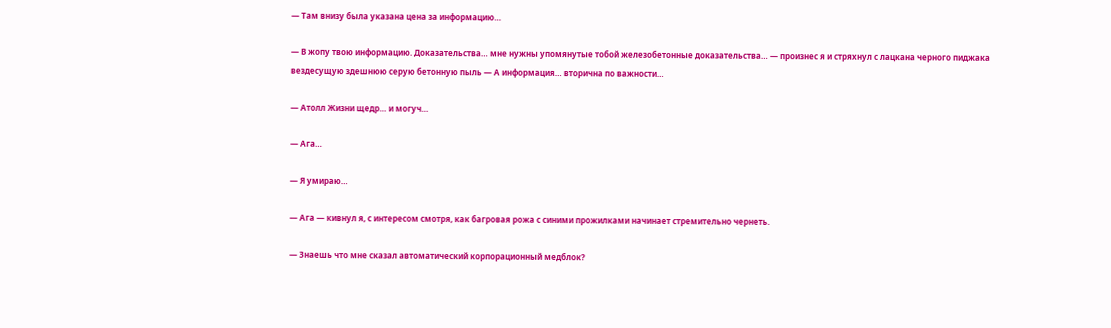— Там внизу была указана цена за информацию…

— В жопу твою информацию. Доказательства… мне нужны упомянутые тобой железобетонные доказательства… — произнес я и стряхнул с лацкана черного пиджака вездесущую здешнюю серую бетонную пыль — А информация… вторична по важности…

— Атолл Жизни щедр… и могуч…

— Ага…

— Я умираю…

— Ага — кивнул я, с интересом смотря, как багровая рожа с синими прожилками начинает стремительно чернеть.

— Знаешь что мне сказал автоматический корпорационный медблок?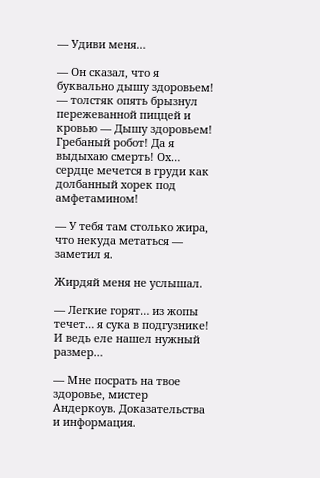— Удиви меня…

— Он сказал, что я буквально дышу здоровьем! — толстяк опять брызнул пережеванной пиццей и кровью — Дышу здоровьем! Гребаный робот! Да я выдыхаю смерть! Ох… сердце мечется в груди как долбанный хорек под амфетамином!

— У тебя там столько жира, что некуда метаться — заметил я.

Жирдяй меня не услышал.

— Легкие горят… из жопы течет… я сука в подгузнике! И ведь еле нашел нужный размер…

— Мне посрать на твое здоровье, мистер Андеркоув. Доказательства и информация.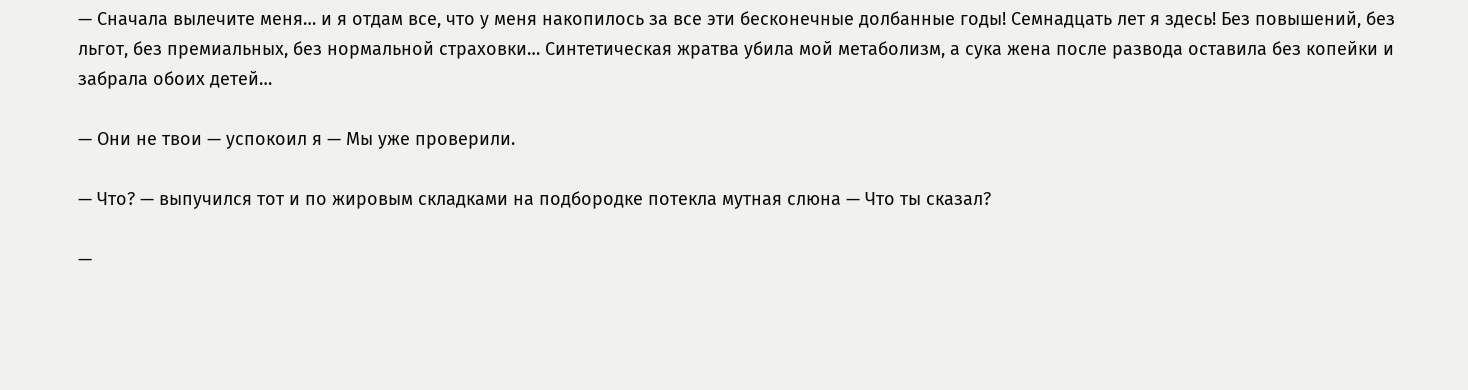— Сначала вылечите меня… и я отдам все, что у меня накопилось за все эти бесконечные долбанные годы! Семнадцать лет я здесь! Без повышений, без льгот, без премиальных, без нормальной страховки… Синтетическая жратва убила мой метаболизм, а сука жена после развода оставила без копейки и забрала обоих детей…

— Они не твои — успокоил я — Мы уже проверили.

— Что? — выпучился тот и по жировым складками на подбородке потекла мутная слюна — Что ты сказал?

—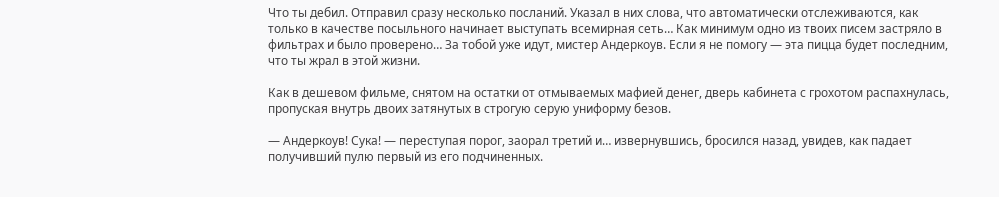Что ты дебил. Отправил сразу несколько посланий. Указал в них слова, что автоматически отслеживаются, как только в качестве посыльного начинает выступать всемирная сеть… Как минимум одно из твоих писем застряло в фильтрах и было проверено… За тобой уже идут, мистер Андеркоув. Если я не помогу — эта пицца будет последним, что ты жрал в этой жизни.

Как в дешевом фильме, снятом на остатки от отмываемых мафией денег, дверь кабинета с грохотом распахнулась, пропуская внутрь двоих затянутых в строгую серую униформу безов.

— Андеркоув! Сука! — переступая порог, заорал третий и… извернувшись, бросился назад, увидев, как падает получивший пулю первый из его подчиненных.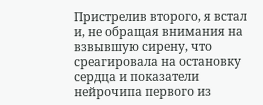Пристрелив второго, я встал и, не обращая внимания на взвывшую сирену, что среагировала на остановку сердца и показатели нейрочипа первого из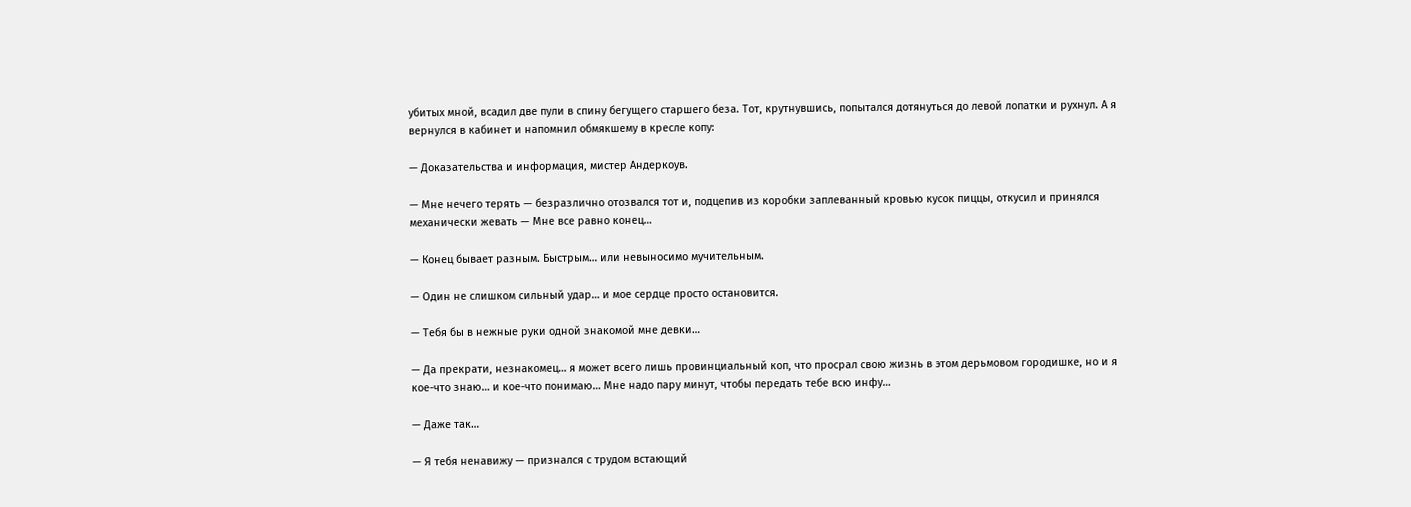убитых мной, всадил две пули в спину бегущего старшего беза. Тот, крутнувшись, попытался дотянуться до левой лопатки и рухнул. А я вернулся в кабинет и напомнил обмякшему в кресле копу:

— Доказательства и информация, мистер Андеркоув.

— Мне нечего терять — безразлично отозвался тот и, подцепив из коробки заплеванный кровью кусок пиццы, откусил и принялся механически жевать — Мне все равно конец…

— Конец бывает разным. Быстрым… или невыносимо мучительным.

— Один не слишком сильный удар… и мое сердце просто остановится.

— Тебя бы в нежные руки одной знакомой мне девки…

— Да прекрати, незнакомец… я может всего лишь провинциальный коп, что просрал свою жизнь в этом дерьмовом городишке, но и я кое-что знаю… и кое-что понимаю… Мне надо пару минут, чтобы передать тебе всю инфу…

— Даже так…

— Я тебя ненавижу — признался с трудом встающий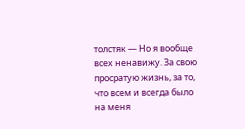толстяк — Но я вообще всех ненавижу. За свою просратую жизнь, за то, что всем и всегда было на меня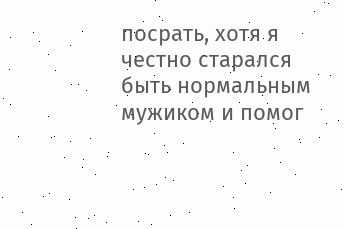посрать, хотя я честно старался быть нормальным мужиком и помог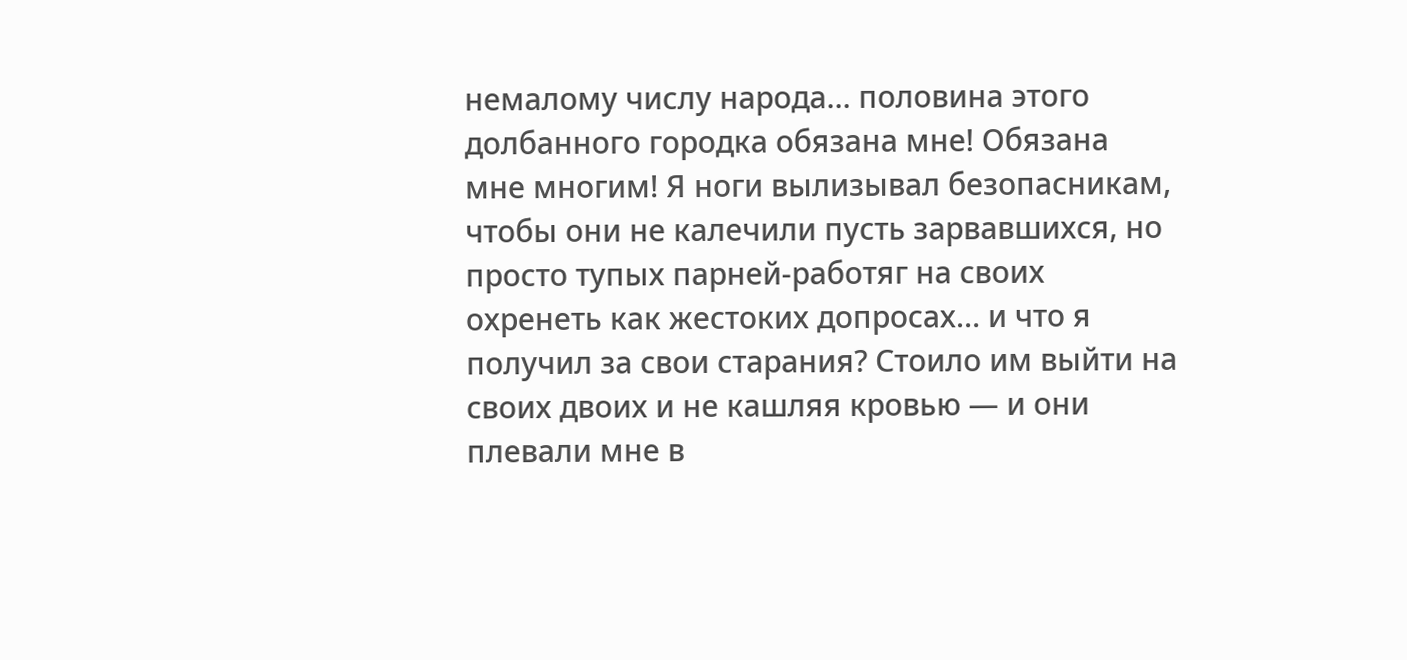немалому числу народа… половина этого долбанного городка обязана мне! Обязана мне многим! Я ноги вылизывал безопасникам, чтобы они не калечили пусть зарвавшихся, но просто тупых парней-работяг на своих охренеть как жестоких допросах… и что я получил за свои старания? Стоило им выйти на своих двоих и не кашляя кровью — и они плевали мне в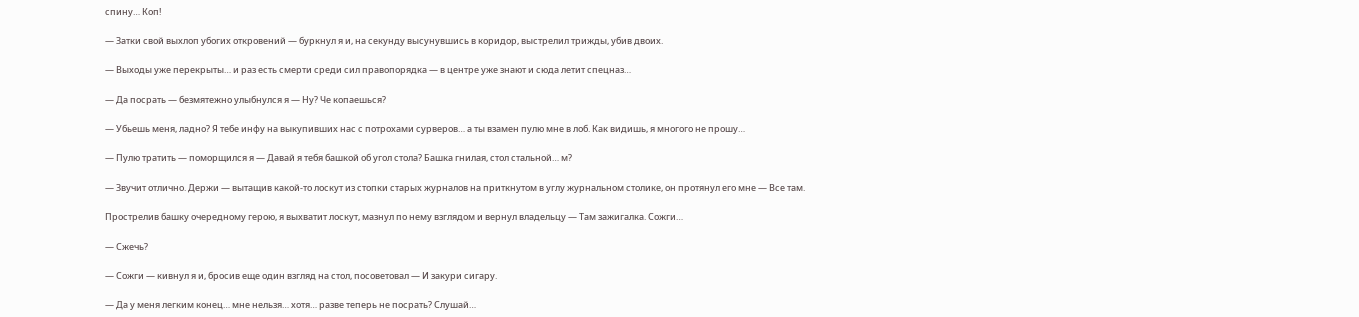спину… Коп!

— Затки свой выхлоп убогих откровений — буркнул я и, на секунду высунувшись в коридор, выстрелил трижды, убив двоих.

— Выходы уже перекрыты… и раз есть смерти среди сил правопорядка — в центре уже знают и сюда летит спецназ…

— Да посрать — безмятежно улыбнулся я — Ну? Че копаешься?

— Убьешь меня, ладно? Я тебе инфу на выкупивших нас с потрохами сурверов… а ты взамен пулю мне в лоб. Как видишь, я многого не прошу…

— Пулю тратить — поморщился я — Давай я тебя башкой об угол стола? Башка гнилая, стол стальной… м?

— Звучит отлично. Держи — вытащив какой-то лоскут из стопки старых журналов на приткнутом в углу журнальном столике, он протянул его мне — Все там.

Прострелив башку очередному герою, я выхватит лоскут, мазнул по нему взглядом и вернул владельцу — Там зажигалка. Сожги…

— Сжечь?

— Сожги — кивнул я и, бросив еще один взгляд на стол, посоветовал — И закури сигару.

— Да у меня легким конец… мне нельзя… хотя… разве теперь не посрать? Слушай…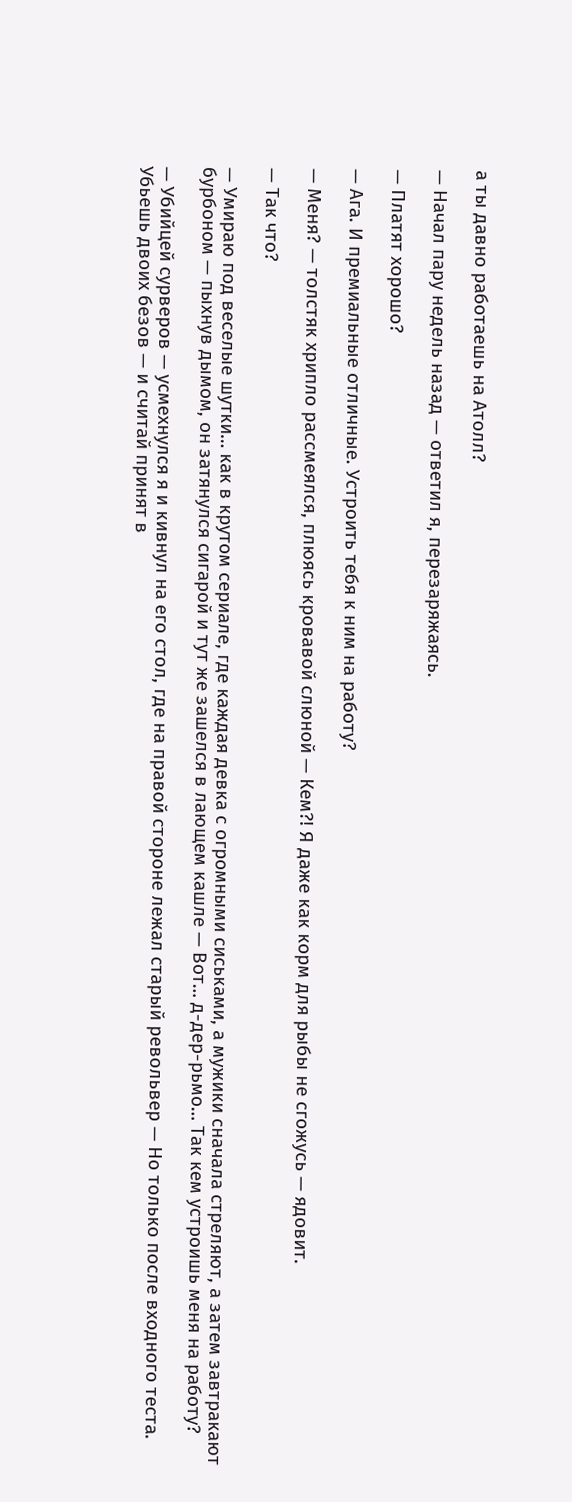а ты давно работаешь на Атолл?

— Начал пару недель назад — ответил я, перезаряжаясь.

— Платят хорошо?

— Ага. И премиальные отличные. Устроить тебя к ним на работу?

— Меня? — толстяк хрипло рассмеялся, плюясь кровавой слюной — Кем?! Я даже как корм для рыбы не сгожусь — ядовит.

— Так что?

— Умираю под веселые шутки… как в крутом сериале, где каждая девка с огромными сиськами, а мужики сначала стреляют, а затем завтракают бурбоном — пыхнув дымом, он затянулся сигарой и тут же зашелся в лающем кашле — Вот… д-дер-рьмо… Так кем устроишь меня на работу?

— Убийцей сурверов — усмехнулся я и кивнул на его стол, где на правой стороне лежал старый револьвер — Но только после входного теста. Убьешь двоих безов — и считай принят в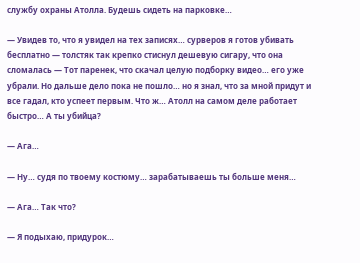службу охраны Атолла. Будешь сидеть на парковке…

— Увидев то, что я увидел на тех записях… сурверов я готов убивать бесплатно — толстяк так крепко стиснул дешевую сигару, что она сломалась — Тот паренек, что скачал целую подборку видео… его уже убрали. Но дальше дело пока не пошло… но я знал, что за мной придут и все гадал, кто успеет первым. Что ж… Атолл на самом деле работает быстро… А ты убийца?

— Ага…

— Ну… судя по твоему костюму… зарабатываешь ты больше меня…

— Ага… Так что?

— Я подыхаю, придурок…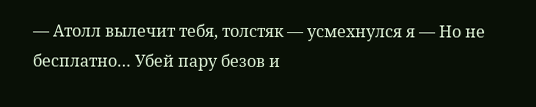— Атолл вылечит тебя, толстяк — усмехнулся я — Но не бесплатно… Убей пару безов и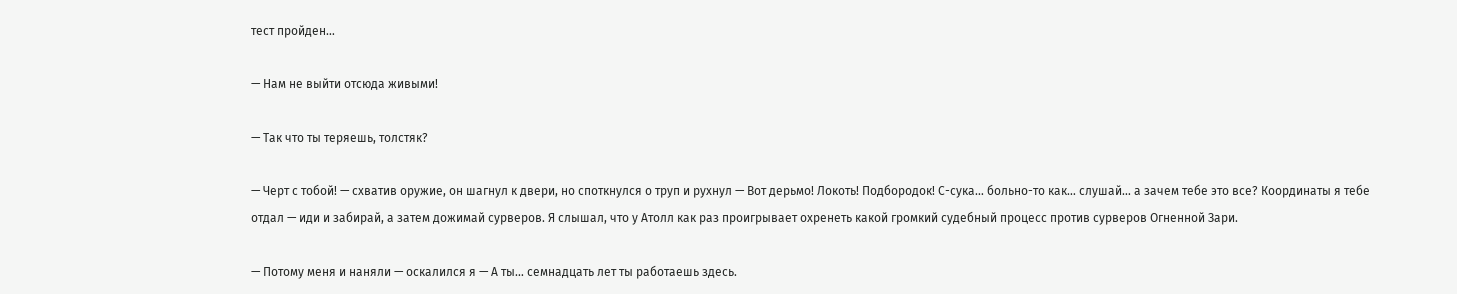тест пройден…

— Нам не выйти отсюда живыми!

— Так что ты теряешь, толстяк?

— Черт с тобой! — схватив оружие, он шагнул к двери, но споткнулся о труп и рухнул — Вот дерьмо! Локоть! Подбородок! С-сука… больно-то как… слушай… а зачем тебе это все? Координаты я тебе отдал — иди и забирай, а затем дожимай сурверов. Я слышал, что у Атолл как раз проигрывает охренеть какой громкий судебный процесс против сурверов Огненной Зари.

— Потому меня и наняли — оскалился я — А ты… семнадцать лет ты работаешь здесь.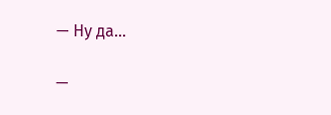— Ну да…

—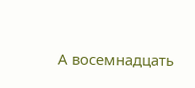А восемнадцать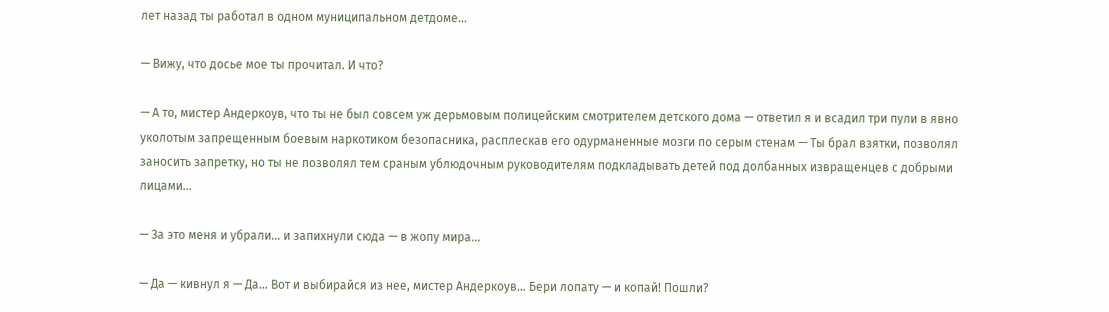лет назад ты работал в одном муниципальном детдоме…

— Вижу, что досье мое ты прочитал. И что?

— А то, мистер Андеркоув, что ты не был совсем уж дерьмовым полицейским смотрителем детского дома — ответил я и всадил три пули в явно уколотым запрещенным боевым наркотиком безопасника, расплескав его одурманенные мозги по серым стенам — Ты брал взятки, позволял заносить запретку, но ты не позволял тем сраным ублюдочным руководителям подкладывать детей под долбанных извращенцев с добрыми лицами…

— За это меня и убрали… и запихнули сюда — в жопу мира…

— Да — кивнул я — Да… Вот и выбирайся из нее, мистер Андеркоув… Бери лопату — и копай! Пошли?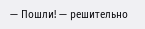— Пошли! — решительно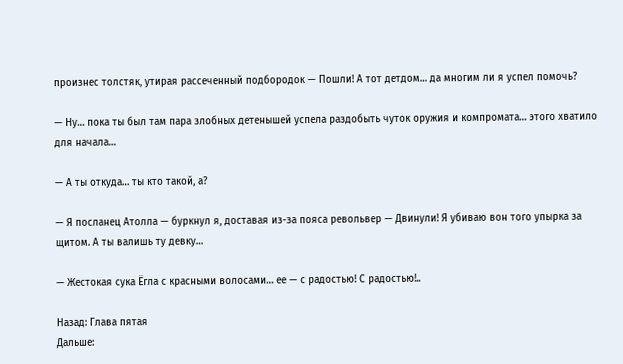произнес толстяк, утирая рассеченный подбородок — Пошли! А тот детдом… да многим ли я успел помочь?

— Ну… пока ты был там пара злобных детенышей успела раздобыть чуток оружия и компромата… этого хватило для начала…

— А ты откуда… ты кто такой, а?

— Я посланец Атолла — буркнул я, доставая из-за пояса револьвер — Двинули! Я убиваю вон того упырка за щитом. А ты валишь ту девку…

— Жестокая сука Ёгла с красными волосами… ее — с радостью! С радостью!..

Назад: Глава пятая
Дальше: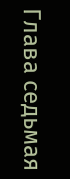Глава седьмая